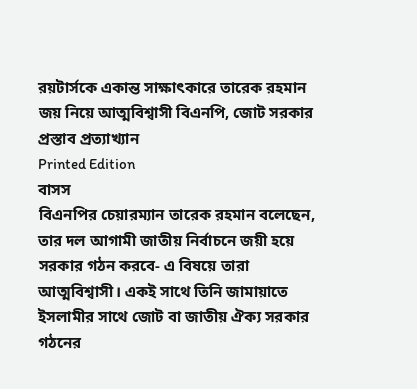রয়টার্সকে একান্ত সাক্ষাৎকারে তারেক রহমান
জয় নিয়ে আত্মবিশ্বাসী বিএনপি, জোট সরকার প্রস্তাব প্রত্যাখ্যান
Printed Edition
বাসস
বিএনপির চেয়ারম্যান তারেক রহমান বলেছেন, তার দল আগামী জাতীয় নির্বাচনে জয়ী হয়ে সরকার গঠন করবে- এ বিষয়ে তারা আত্মবিশ্বাসী। একই সাথে তিনি জামায়াতে ইসলামীর সাথে জোট বা জাতীয় ঐক্য সরকার গঠনের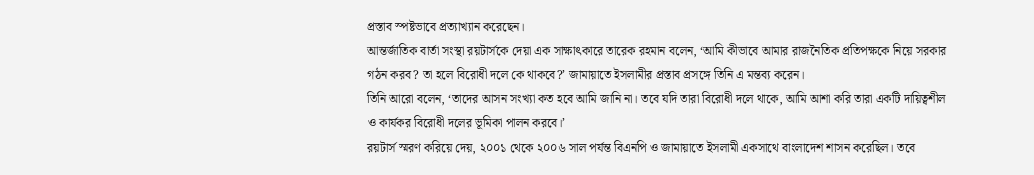প্রস্তাব স্পষ্টভাবে প্রত্যাখ্যান করেছেন।
আন্তর্জাতিক বার্তা সংস্থা রয়টার্সকে দেয়া এক সাক্ষাৎকারে তারেক রহমান বলেন, ‘আমি কীভাবে আমার রাজনৈতিক প্রতিপক্ষকে নিয়ে সরকার গঠন করব? তা হলে বিরোধী দলে কে থাকবে?’ জামায়াতে ইসলামীর প্রস্তাব প্রসঙ্গে তিনি এ মন্তব্য করেন।
তিনি আরো বলেন, ‘তাদের আসন সংখ্যা কত হবে আমি জানি না। তবে যদি তারা বিরোধী দলে থাকে, আমি আশা করি তারা একটি দায়িত্বশীল ও কার্যকর বিরোধী দলের ভূমিকা পালন করবে।’
রয়টার্স স্মরণ করিয়ে দেয়, ২০০১ থেকে ২০০৬ সাল পর্যন্ত বিএনপি ও জামায়াতে ইসলামী একসাথে বাংলাদেশ শাসন করেছিল। তবে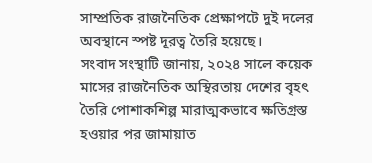সাম্প্রতিক রাজনৈতিক প্রেক্ষাপটে দুই দলের অবস্থানে স্পষ্ট দূরত্ব তৈরি হয়েছে।
সংবাদ সংস্থাটি জানায়, ২০২৪ সালে কয়েক মাসের রাজনৈতিক অস্থিরতায় দেশের বৃহৎ তৈরি পোশাকশিল্প মারাত্মকভাবে ক্ষতিগ্রস্ত হওয়ার পর জামায়াত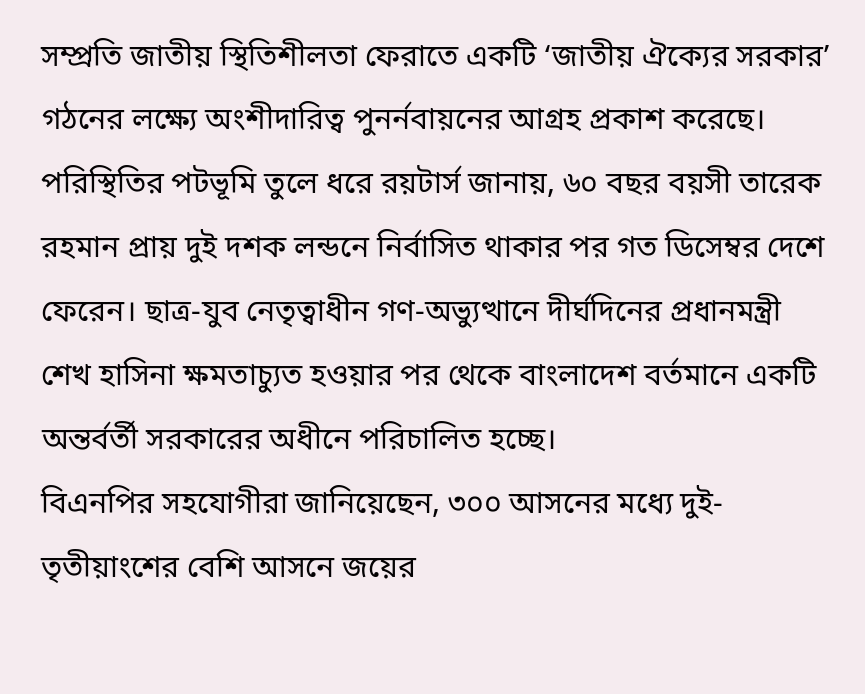সম্প্রতি জাতীয় স্থিতিশীলতা ফেরাতে একটি ‘জাতীয় ঐক্যের সরকার’ গঠনের লক্ষ্যে অংশীদারিত্ব পুনর্নবায়নের আগ্রহ প্রকাশ করেছে।
পরিস্থিতির পটভূমি তুলে ধরে রয়টার্স জানায়, ৬০ বছর বয়সী তারেক রহমান প্রায় দুই দশক লন্ডনে নির্বাসিত থাকার পর গত ডিসেম্বর দেশে ফেরেন। ছাত্র-যুব নেতৃত্বাধীন গণ-অভ্যুত্থানে দীর্ঘদিনের প্রধানমন্ত্রী শেখ হাসিনা ক্ষমতাচ্যুত হওয়ার পর থেকে বাংলাদেশ বর্তমানে একটি অন্তর্বর্তী সরকারের অধীনে পরিচালিত হচ্ছে।
বিএনপির সহযোগীরা জানিয়েছেন, ৩০০ আসনের মধ্যে দুই-তৃতীয়াংশের বেশি আসনে জয়ের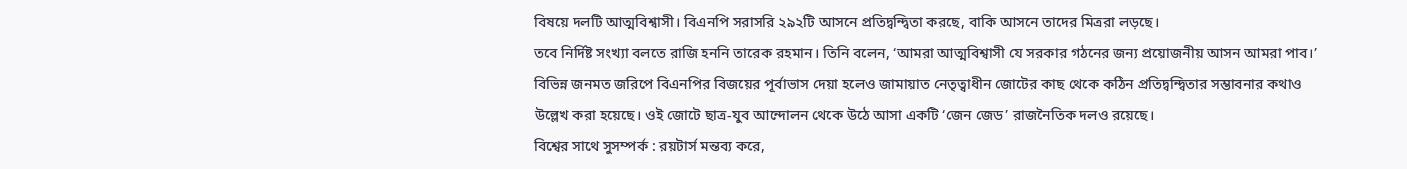বিষয়ে দলটি আত্মবিশ্বাসী। বিএনপি সরাসরি ২৯২টি আসনে প্রতিদ্বন্দ্বিতা করছে, বাকি আসনে তাদের মিত্ররা লড়ছে।
তবে নির্দিষ্ট সংখ্যা বলতে রাজি হননি তারেক রহমান। তিনি বলেন, ‘আমরা আত্মবিশ্বাসী যে সরকার গঠনের জন্য প্রয়োজনীয় আসন আমরা পাব।’
বিভিন্ন জনমত জরিপে বিএনপির বিজয়ের পূর্বাভাস দেয়া হলেও জামায়াত নেতৃত্বাধীন জোটের কাছ থেকে কঠিন প্রতিদ্বন্দ্বিতার সম্ভাবনার কথাও উল্লেখ করা হয়েছে। ওই জোটে ছাত্র-যুব আন্দোলন থেকে উঠে আসা একটি ‘জেন জেড’ রাজনৈতিক দলও রয়েছে।
বিশ্বের সাথে সুসম্পর্ক : রয়টার্স মন্তব্য করে,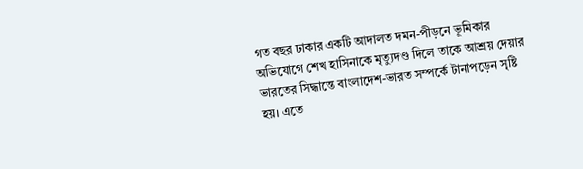গত বছর ঢাকার একটি আদালত দমন-পীড়নে ভূমিকার অভিযোগে শেখ হাসিনাকে মৃত্যুদণ্ড দিলে তাকে আশ্রয় দেয়ার ভারতের সিদ্ধান্তে বাংলাদেশ-ভারত সম্পর্কে টানাপড়েন সৃষ্টি হয়। এতে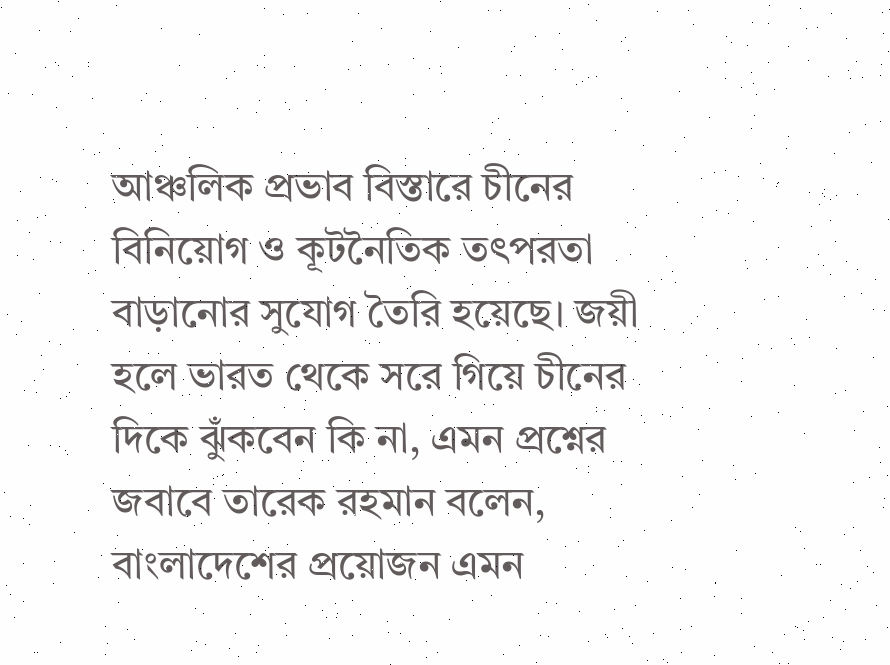আঞ্চলিক প্রভাব বিস্তারে চীনের বিনিয়োগ ও কূটনৈতিক তৎপরতা বাড়ানোর সুযোগ তৈরি হয়েছে। জয়ী হলে ভারত থেকে সরে গিয়ে চীনের দিকে ঝুঁকবেন কি না, এমন প্রশ্নের জবাবে তারেক রহমান বলেন, বাংলাদেশের প্রয়োজন এমন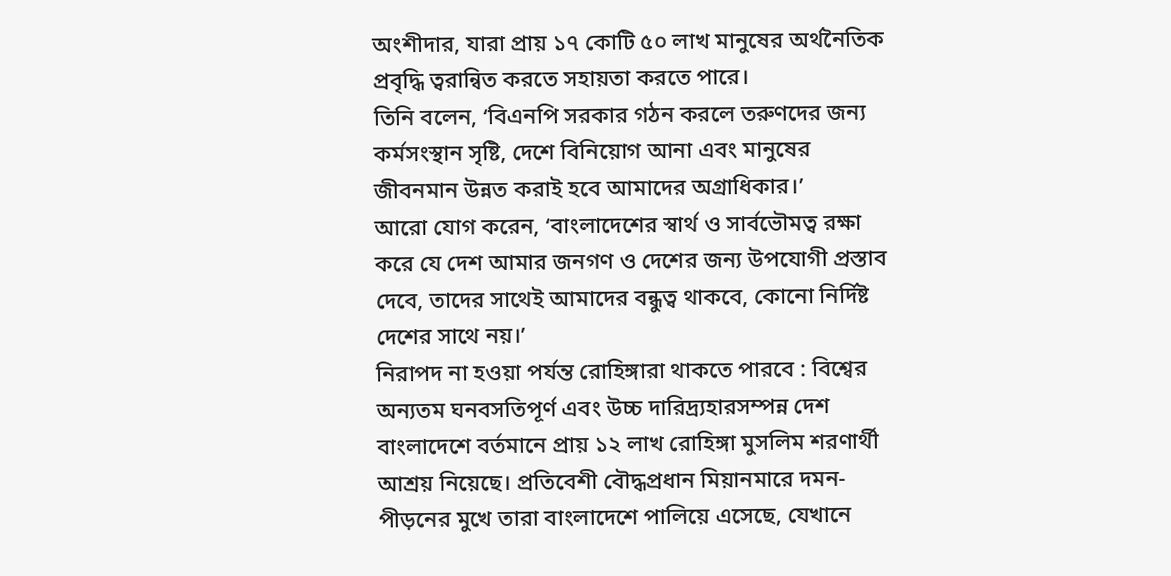অংশীদার, যারা প্রায় ১৭ কোটি ৫০ লাখ মানুষের অর্থনৈতিক প্রবৃদ্ধি ত্বরান্বিত করতে সহায়তা করতে পারে।
তিনি বলেন, ‘বিএনপি সরকার গঠন করলে তরুণদের জন্য কর্মসংস্থান সৃষ্টি, দেশে বিনিয়োগ আনা এবং মানুষের জীবনমান উন্নত করাই হবে আমাদের অগ্রাধিকার।’
আরো যোগ করেন, ‘বাংলাদেশের স্বার্থ ও সার্বভৌমত্ব রক্ষা করে যে দেশ আমার জনগণ ও দেশের জন্য উপযোগী প্রস্তাব দেবে, তাদের সাথেই আমাদের বন্ধুত্ব থাকবে, কোনো নির্দিষ্ট দেশের সাথে নয়।’
নিরাপদ না হওয়া পর্যন্ত রোহিঙ্গারা থাকতে পারবে : বিশ্বের অন্যতম ঘনবসতিপূর্ণ এবং উচ্চ দারিদ্র্যহারসম্পন্ন দেশ বাংলাদেশে বর্তমানে প্রায় ১২ লাখ রোহিঙ্গা মুসলিম শরণার্থী আশ্রয় নিয়েছে। প্রতিবেশী বৌদ্ধপ্রধান মিয়ানমারে দমন-পীড়নের মুখে তারা বাংলাদেশে পালিয়ে এসেছে, যেখানে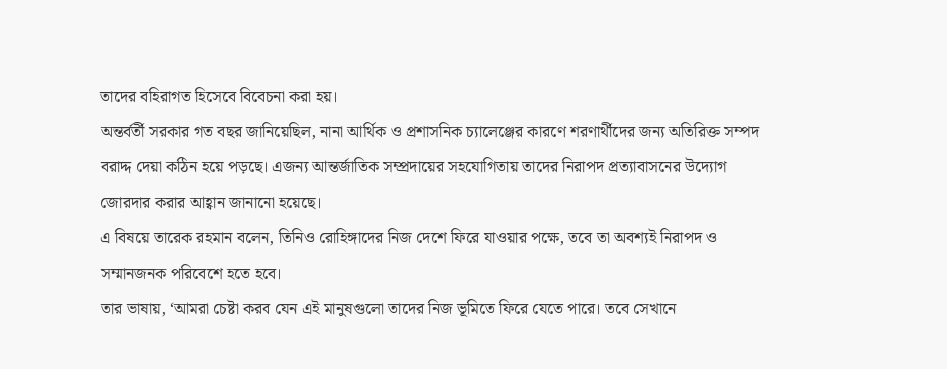তাদের বহিরাগত হিসেবে বিবেচনা করা হয়।
অন্তর্বর্তী সরকার গত বছর জানিয়েছিল, নানা আর্থিক ও প্রশাসনিক চ্যালেঞ্জের কারণে শরণার্থীদের জন্য অতিরিক্ত সম্পদ বরাদ্দ দেয়া কঠিন হয়ে পড়ছে। এজন্য আন্তর্জাতিক সম্প্রদায়ের সহযোগিতায় তাদের নিরাপদ প্রত্যাবাসনের উদ্যোগ জোরদার করার আহ্বান জানানো হয়েছে।
এ বিষয়ে তারেক রহমান বলেন, তিনিও রোহিঙ্গাদের নিজ দেশে ফিরে যাওয়ার পক্ষে, তবে তা অবশ্যই নিরাপদ ও সম্মানজনক পরিবেশে হতে হবে।
তার ভাষায়, ‘আমরা চেষ্টা করব যেন এই মানুষগুলো তাদের নিজ ভূমিতে ফিরে যেতে পারে। তবে সেখানে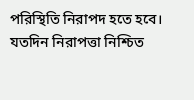পরিস্থিতি নিরাপদ হতে হবে। যতদিন নিরাপত্তা নিশ্চিত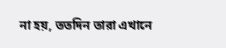না হয়, ততদিন তারা এখানে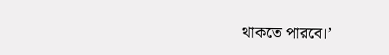থাকতে পারবে।’